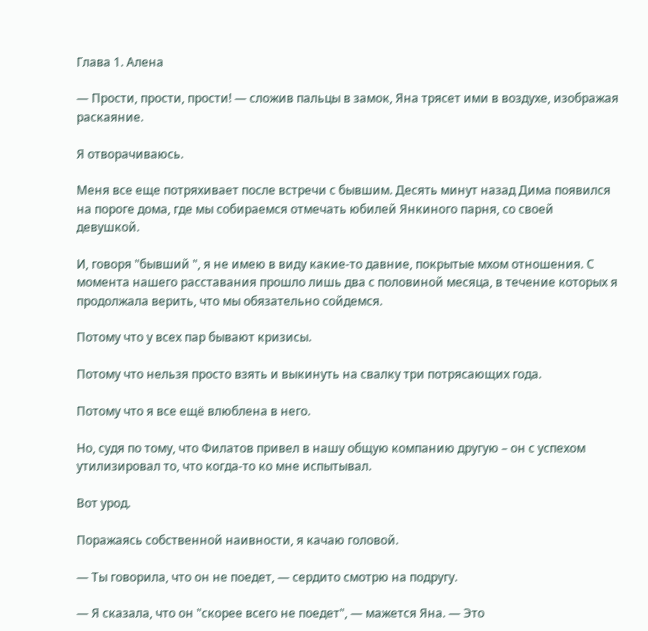Глава 1. Алена

— Прости, прости, прости! — сложив пальцы в замок, Яна трясет ими в воздухе, изображая раскаяние.

Я отворачиваюсь.

Меня все еще потряхивает после встречи с бывшим. Десять минут назад Дима появился на пороге дома, где мы собираемся отмечать юбилей Янкиного парня, со своей девушкой.

И, говоря "бывший ", я не имею в виду какие-то давние, покрытые мхом отношения. С момента нашего расставания прошло лишь два с половиной месяца, в течение которых я продолжала верить, что мы обязательно сойдемся.

Потому что у всех пар бывают кризисы.

Потому что нельзя просто взять и выкинуть на свалку три потрясающих года.

Потому что я все ещё влюблена в него.

Но, судя по тому, что Филатов привел в нашу общую компанию другую – он с успехом утилизировал то, что когда-то ко мне испытывал.

Вот урод.

Поражаясь собственной наивности, я качаю головой.

— Ты говорила, что он не поедет, — сердито смотрю на подругу.

— Я сказала, что он "скорее всего не поедет", — мажется Яна. — Это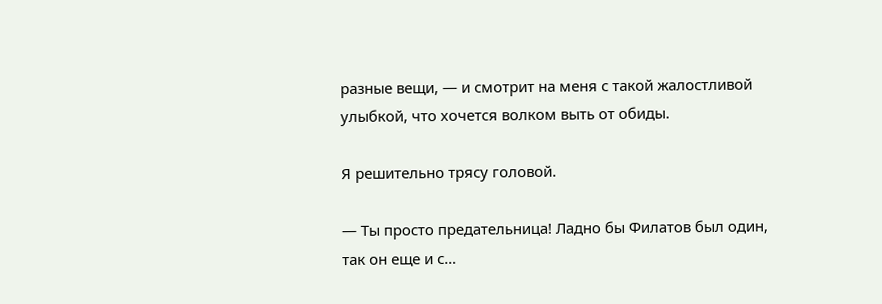разные вещи, — и смотрит на меня с такой жалостливой улыбкой, что хочется волком выть от обиды.

Я решительно трясу головой.

— Ты просто предательница! Ладно бы Филатов был один, так он еще и с…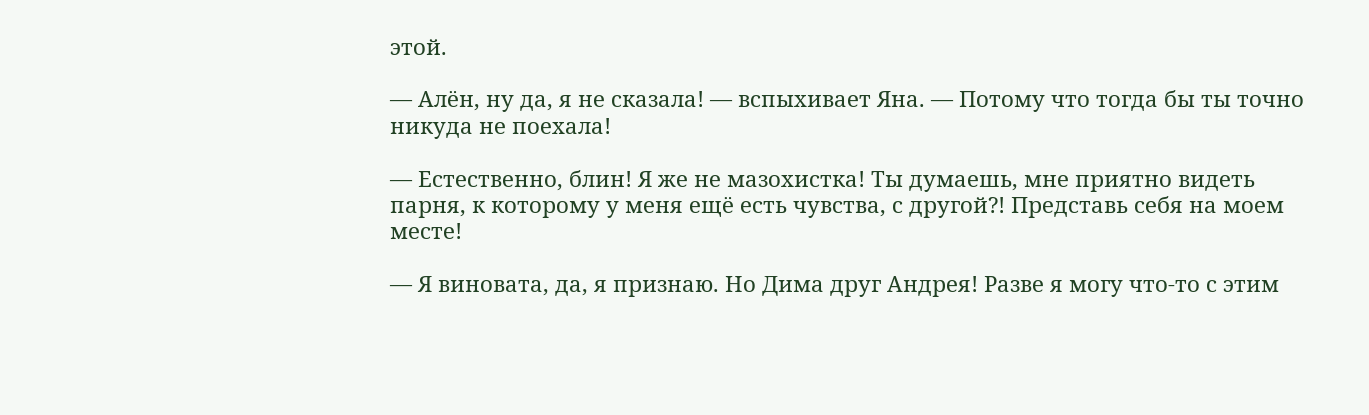этой.

— Алён, ну да, я не сказала! — вспыхивает Яна. — Потому что тогда бы ты точно никуда не поехала!

— Естественно, блин! Я же не мазохистка! Ты думаешь, мне приятно видеть парня, к которому у меня ещё есть чувства, с другой?! Представь себя на моем месте!

— Я виновата, да, я признаю. Но Дима друг Андрея! Разве я могу что-то с этим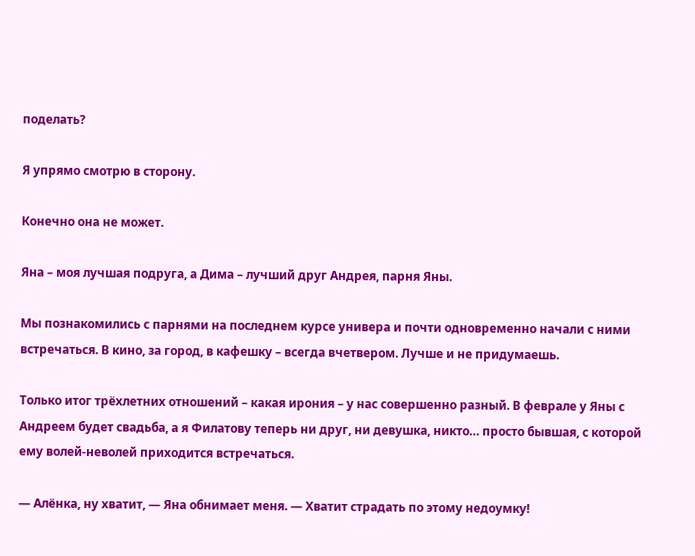поделать?

Я упрямо смотрю в сторону.

Конечно она не может.

Яна – моя лучшая подруга, а Дима – лучший друг Андрея, парня Яны.

Мы познакомились с парнями на последнем курсе универа и почти одновременно начали с ними встречаться. В кино, за город, в кафешку – всегда вчетвером. Лучше и не придумаешь.

Только итог трёхлетних отношений – какая ирония – у нас совершенно разный. В феврале у Яны с Андреем будет свадьба, а я Филатову теперь ни друг, ни девушка, никто… просто бывшая, с которой ему волей-неволей приходится встречаться.

— Алёнка, ну хватит, — Яна обнимает меня. — Хватит страдать по этому недоумку!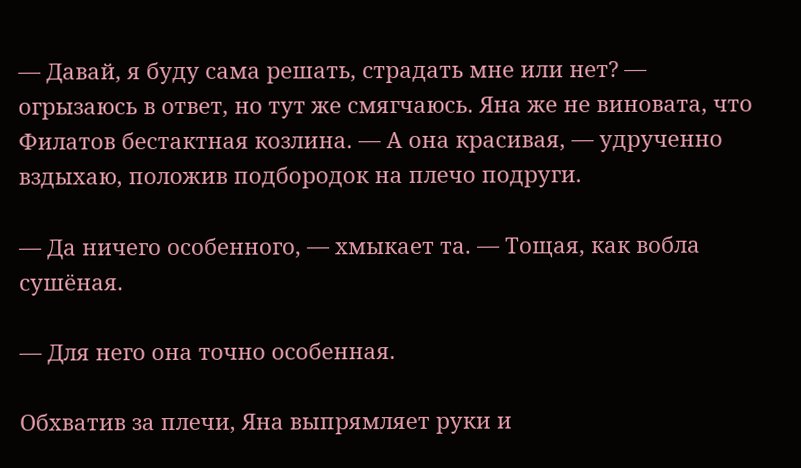— Давай, я буду сама решать, страдать мне или нет? — огрызаюсь в ответ, но тут же смягчаюсь. Яна же не виновата, что Филатов бестактная козлина. — А она красивая, — удрученно вздыхаю, положив подбородок на плечо подруги.

— Да ничего особенного, — хмыкает та. — Тощая, как вобла сушёная.

— Для него она точно особенная.

Обхватив за плечи, Яна выпрямляет руки и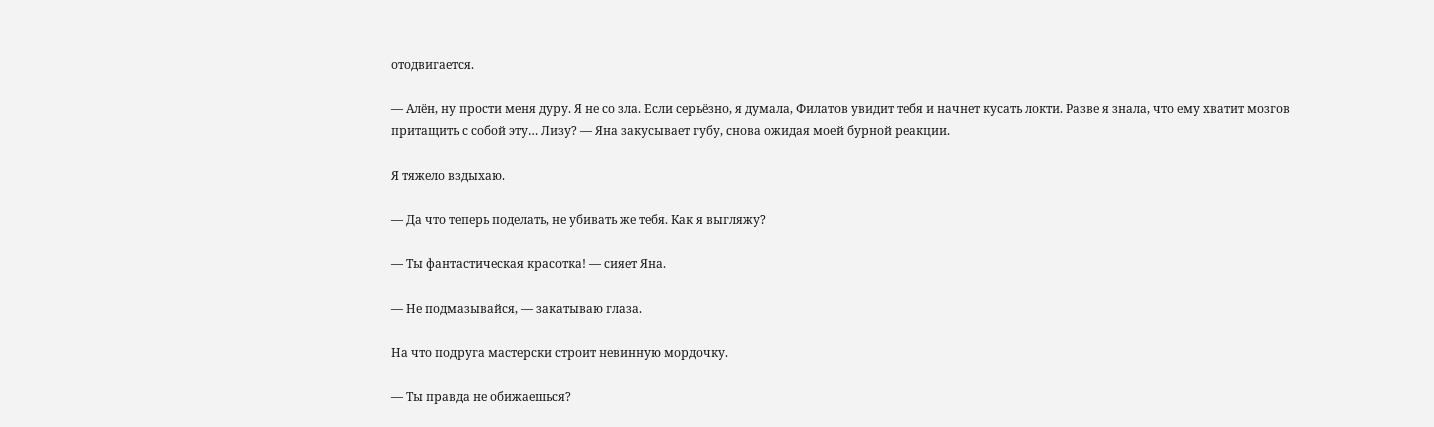отодвигается.

— Алён, ну прости меня дуру. Я не со зла. Если серьёзно, я думала, Филатов увидит тебя и начнет кусать локти. Разве я знала, что ему хватит мозгов притащить с собой эту… Лизу? — Яна закусывает губу, снова ожидая моей бурной реакции.

Я тяжело вздыхаю.

— Да что теперь поделать, не убивать же тебя. Как я выгляжу?

— Ты фантастическая красотка! — сияет Яна.

— Не подмазывайся, — закатываю глаза.

На что подруга мастерски строит невинную мордочку.

— Ты правда не обижаешься?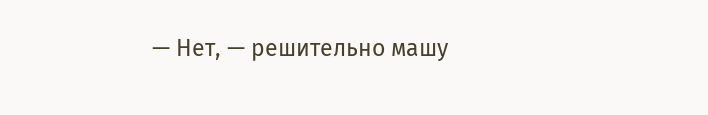— Нет, — решительно машу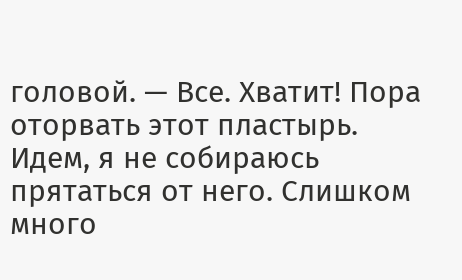головой. — Все. Хватит! Пора оторвать этот пластырь. Идем, я не собираюсь прятаться от него. Слишком много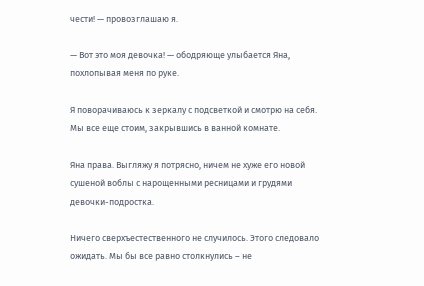чести! — провозглашаю я.

— Вот это моя девочка! — ободряюще улыбается Яна, похлопывая меня по руке.

Я поворачиваюсь к зеркалу с подсветкой и смотрю на себя. Мы все еще стоим, закрывшись в ванной комнате.

Яна права. Выгляжу я потрясно, ничем не хуже его новой сушеной воблы с нарощенными ресницами и грудями девочки-подростка.

Ничего сверхъестественного не случилось. Этого следовало ожидать. Мы бы все равно столкнулись – не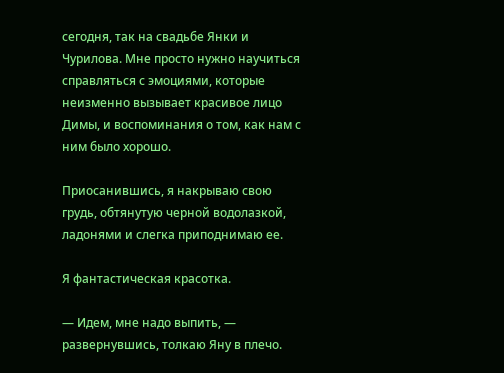сегодня, так на свадьбе Янки и Чурилова. Мне просто нужно научиться справляться с эмоциями, которые неизменно вызывает красивое лицо Димы, и воспоминания о том, как нам с ним было хорошо.

Приосанившись, я накрываю свою грудь, обтянутую черной водолазкой, ладонями и слегка приподнимаю ее.

Я фантастическая красотка.

— Идем, мне надо выпить, — развернувшись, толкаю Яну в плечо.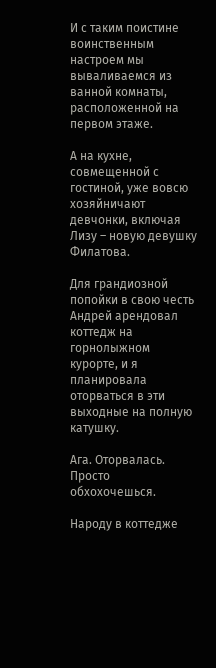И с таким поистине воинственным настроем мы вываливаемся из ванной комнаты, расположенной на первом этаже.

А на кухне, совмещенной с гостиной, уже вовсю хозяйничают девчонки, включая Лизу – новую девушку Филатова.

Для грандиозной попойки в свою честь Андрей арендовал коттедж на горнолыжном курорте, и я планировала оторваться в эти выходные на полную катушку.

Ага. Оторвалась. Просто обхохочешься.

Народу в коттедже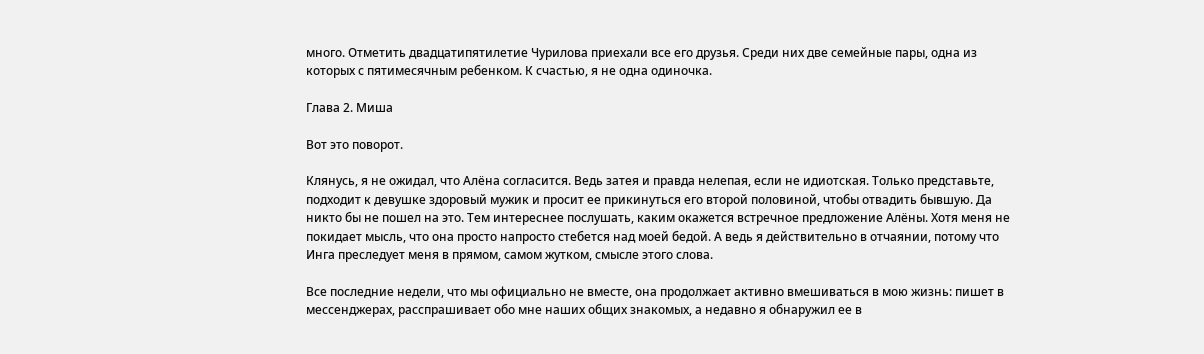много. Отметить двадцатипятилетие Чурилова приехали все его друзья. Среди них две семейные пары, одна из которых с пятимесячным ребенком. К счастью, я не одна одиночка.

Глава 2. Миша

Вот это поворот.

Клянусь, я не ожидал, что Алёна согласится. Ведь затея и правда нелепая, если не идиотская. Только представьте, подходит к девушке здоровый мужик и просит ее прикинуться его второй половиной, чтобы отвадить бывшую. Да никто бы не пошел на это. Тем интереснее послушать, каким окажется встречное предложение Алёны. Хотя меня не покидает мысль, что она просто напросто стебется над моей бедой. А ведь я действительно в отчаянии, потому что Инга преследует меня в прямом, самом жутком, смысле этого слова.

Все последние недели, что мы официально не вместе, она продолжает активно вмешиваться в мою жизнь: пишет в мессенджерах, расспрашивает обо мне наших общих знакомых, а недавно я обнаружил ее в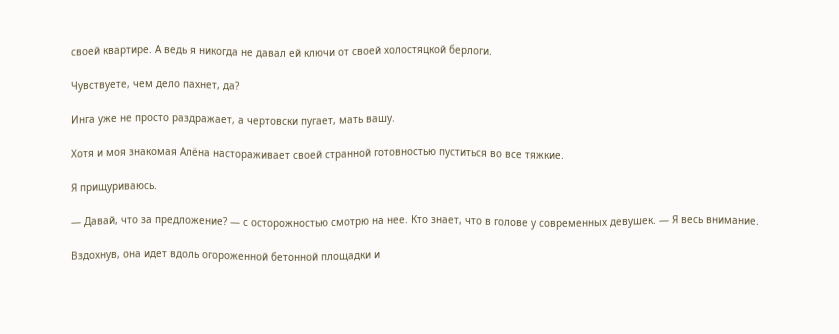своей квартире. А ведь я никогда не давал ей ключи от своей холостяцкой берлоги.

Чувствуете, чем дело пахнет, да?

Инга уже не просто раздражает, а чертовски пугает, мать вашу.

Хотя и моя знакомая Алёна настораживает своей странной готовностью пуститься во все тяжкие.

Я прищуриваюсь.

— Давай, что за предложение? — с осторожностью смотрю на нее. Кто знает, что в голове у современных девушек. — Я весь внимание.

Вздохнув, она идет вдоль огороженной бетонной площадки и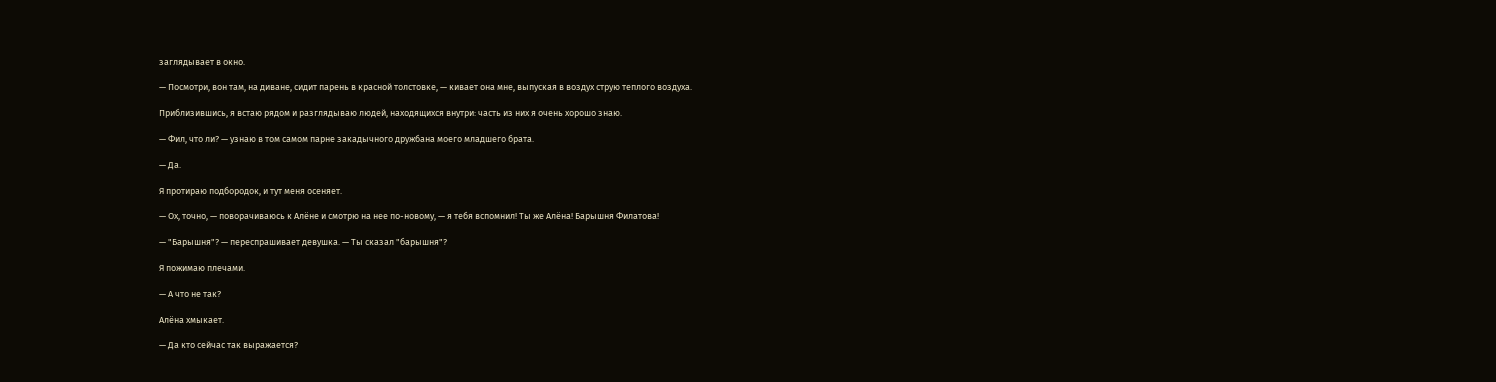заглядывает в окно.

— Посмотри, вон там, на диване, сидит парень в красной толстовке, — кивает она мне, выпуская в воздух струю теплого воздуха.

Приблизившись, я встаю рядом и разглядываю людей, находящихся внутри: часть из них я очень хорошо знаю.

— Фил, что ли? — узнаю в том самом парне закадычного дружбана моего младшего брата.

— Да.

Я протираю подбородок, и тут меня осеняет.

— Ох, точно, — поворачиваюсь к Алёне и смотрю на нее по-новому, — я тебя вспомнил! Ты же Алёна! Барышня Филатова!

— "Барышня"? — переспрашивает девушка. — Ты сказал "барышня"?

Я пожимаю плечами.

— А что не так?

Алёна хмыкает.

— Да кто сейчас так выражается?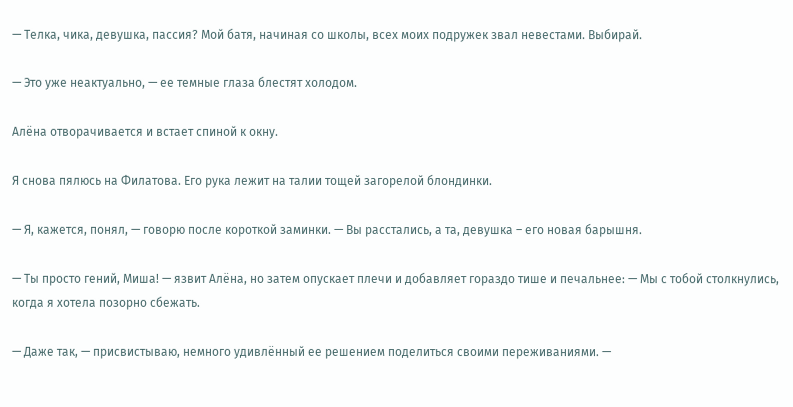— Телка, чика, девушка, пассия? Мой батя, начиная со школы, всех моих подружек звал невестами. Выбирай.

— Это уже неактуально, — ее темные глаза блестят холодом.

Алёна отворачивается и встает спиной к окну.

Я снова пялюсь на Филатова. Его рука лежит на талии тощей загорелой блондинки.

— Я, кажется, понял, — говорю после короткой заминки. — Вы расстались, а та, девушка – его новая барышня.

— Ты просто гений, Миша! — язвит Алёна, но затем опускает плечи и добавляет гораздо тише и печальнее: — Мы с тобой столкнулись, когда я хотела позорно сбежать.

— Даже так, — присвистываю, немного удивлённый ее решением поделиться своими переживаниями. —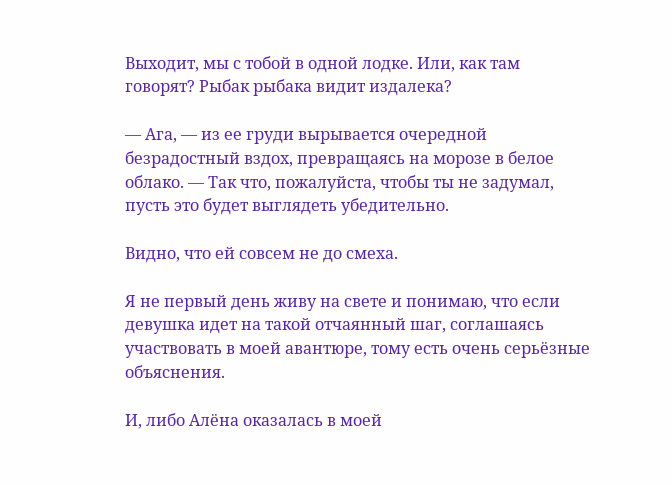Выходит, мы с тобой в одной лодке. Или, как там говорят? Рыбак рыбака видит издалека?

— Ага, — из ее груди вырывается очередной безрадостный вздох, превращаясь на морозе в белое облако. — Так что, пожалуйста, чтобы ты не задумал, пусть это будет выглядеть убедительно.

Видно, что ей совсем не до смеха.

Я не первый день живу на свете и понимаю, что если девушка идет на такой отчаянный шаг, соглашаясь участвовать в моей авантюре, тому есть очень серьёзные объяснения.

И, либо Алёна оказалась в моей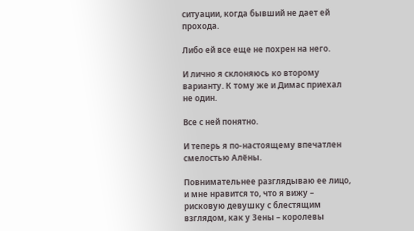ситуации, когда бывший не дает ей прохода.

Либо ей все еще не похрен на него.

И лично я склоняюсь ко второму варианту. К тому же и Димас приехал не один.

Все с ней понятно.

И теперь я по-настоящему впечатлен смелостью Алёны.

Повнимательнее разглядываю ее лицо, и мне нравится то, что я вижу – рисковую девушку с блестящим взглядом, как у Зены – королевы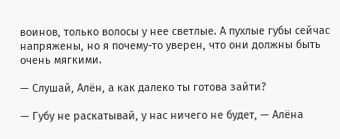воинов, только волосы у нее светлые. А пухлые губы сейчас напряжены, но я почему-то уверен, что они должны быть очень мягкими.

— Слушай, Алён, а как далеко ты готова зайти?

— Губу не раскатывай, у нас ничего не будет, — Алёна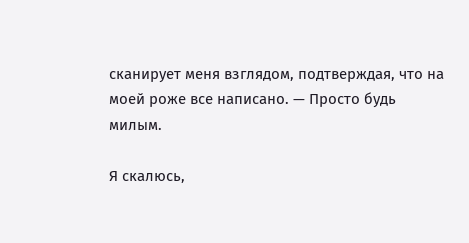сканирует меня взглядом, подтверждая, что на моей роже все написано. — Просто будь милым.

Я скалюсь,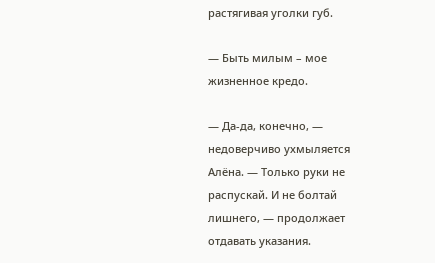растягивая уголки губ.

— Быть милым – мое жизненное кредо.

— Да-да, конечно, — недоверчиво ухмыляется Алёна. — Только руки не распускай. И не болтай лишнего, — продолжает отдавать указания.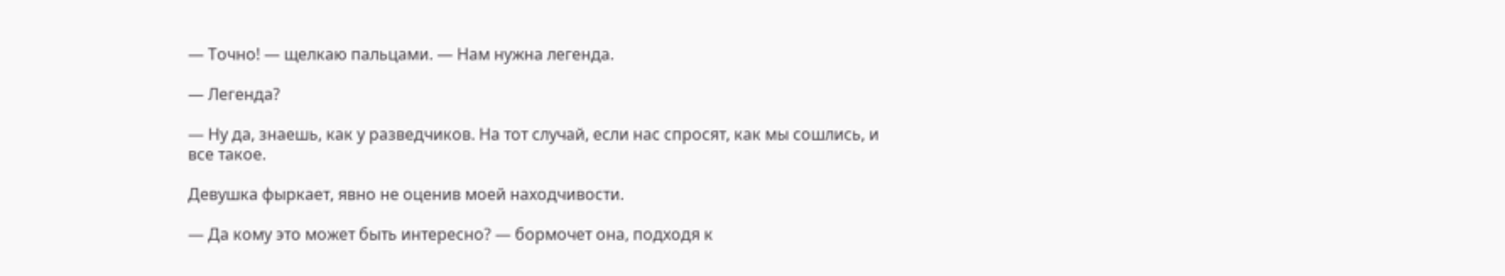— Точно! — щелкаю пальцами. — Нам нужна легенда.

— Легенда?

— Ну да, знаешь, как у разведчиков. На тот случай, если нас спросят, как мы сошлись, и все такое.

Девушка фыркает, явно не оценив моей находчивости.

— Да кому это может быть интересно? — бормочет она, подходя к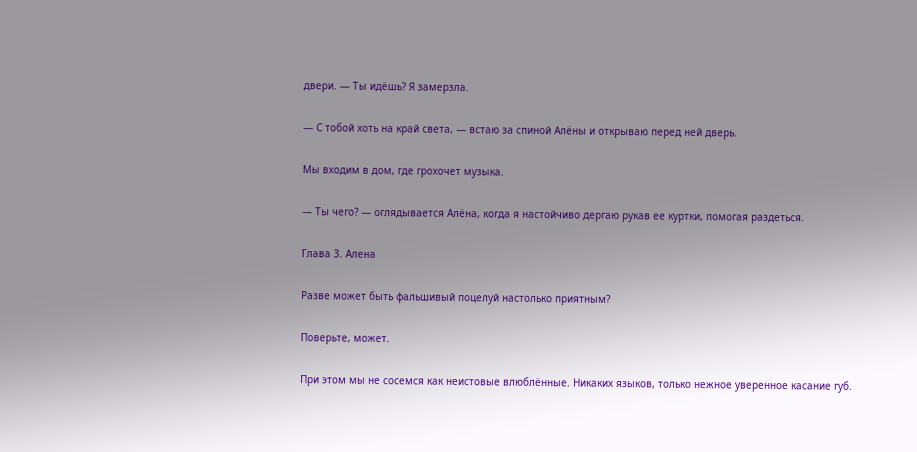двери. — Ты идёшь? Я замерзла.

— С тобой хоть на край света, — встаю за спиной Алёны и открываю перед ней дверь.

Мы входим в дом, где грохочет музыка.

— Ты чего? — оглядывается Алёна, когда я настойчиво дергаю рукав ее куртки, помогая раздеться.

Глава 3. Алена

Разве может быть фальшивый поцелуй настолько приятным?

Поверьте, может.

При этом мы не сосемся как неистовые влюблённые. Никаких языков, только нежное уверенное касание губ.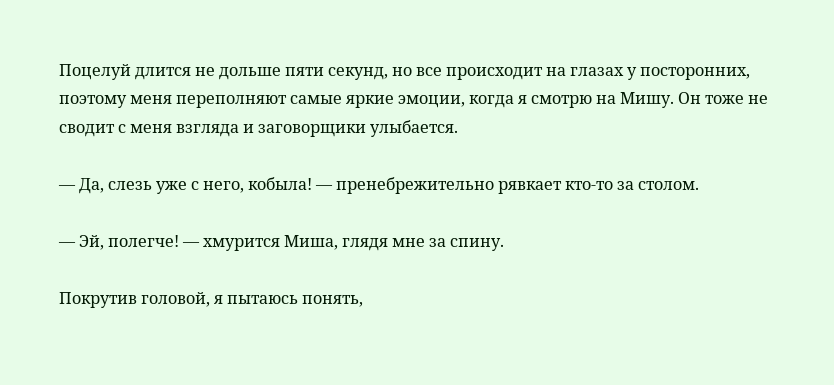Поцелуй длится не дольше пяти секунд, но все происходит на глазах у посторонних, поэтому меня переполняют самые яркие эмоции, когда я смотрю на Мишу. Он тоже не сводит с меня взгляда и заговорщики улыбается.

— Да, слезь уже с него, кобыла! — пренебрежительно рявкает кто-то за столом.

— Эй, полегче! — хмурится Миша, глядя мне за спину.

Покрутив головой, я пытаюсь понять,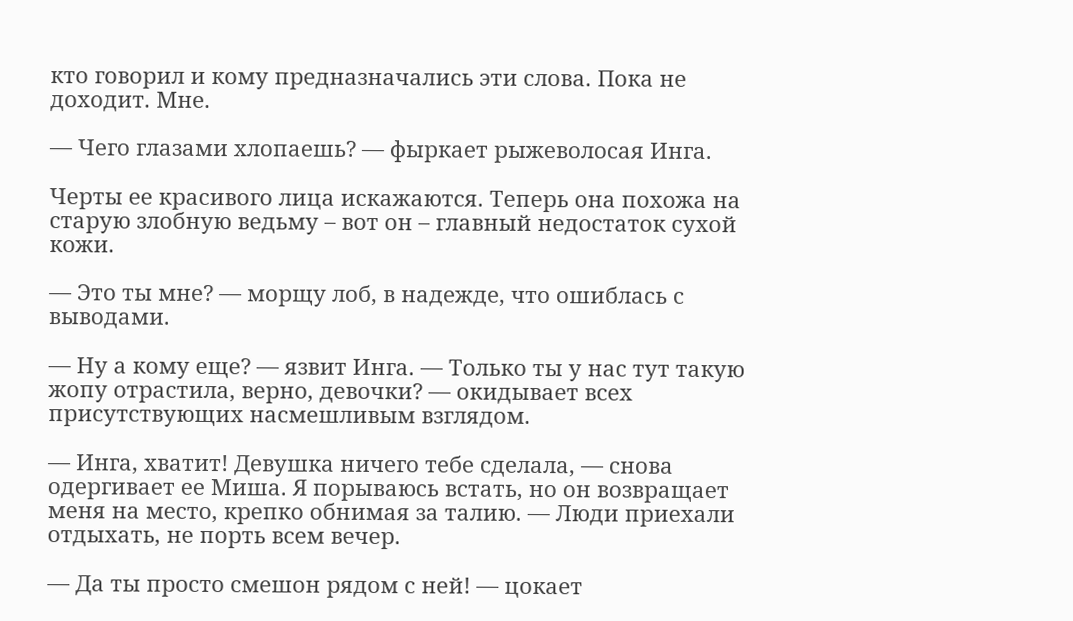кто говорил и кому предназначались эти слова. Пока не доходит. Мне.

— Чего глазами хлопаешь? — фыркает рыжеволосая Инга.

Черты ее красивого лица искажаются. Теперь она похожа на старую злобную ведьму – вот он – главный недостаток сухой кожи.

— Это ты мне? — морщу лоб, в надежде, что ошиблась с выводами.

— Ну а кому еще? — язвит Инга. — Только ты у нас тут такую жопу отрастила, верно, девочки? — окидывает всех присутствующих насмешливым взглядом.

— Инга, хватит! Девушка ничего тебе сделала, — снова одергивает ее Миша. Я порываюсь встать, но он возвращает меня на место, крепко обнимая за талию. — Люди приехали отдыхать, не порть всем вечер.

— Да ты просто смешон рядом с ней! — цокает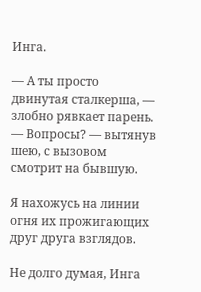Инга.

— А ты просто двинутая сталкерша, — злобно рявкает парень. — Вопросы? — вытянув шею, с вызовом смотрит на бывшую.

Я нахожусь на линии огня их прожигающих друг друга взглядов.

Не долго думая, Инга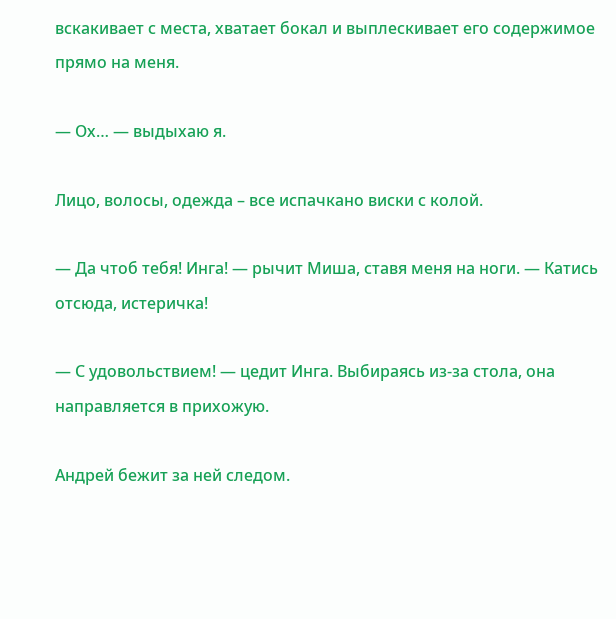вскакивает с места, хватает бокал и выплескивает его содержимое прямо на меня.

— Ох… — выдыхаю я.

Лицо, волосы, одежда – все испачкано виски с колой.

— Да чтоб тебя! Инга! — рычит Миша, ставя меня на ноги. — Катись отсюда, истеричка!

— С удовольствием! — цедит Инга. Выбираясь из-за стола, она направляется в прихожую.

Андрей бежит за ней следом.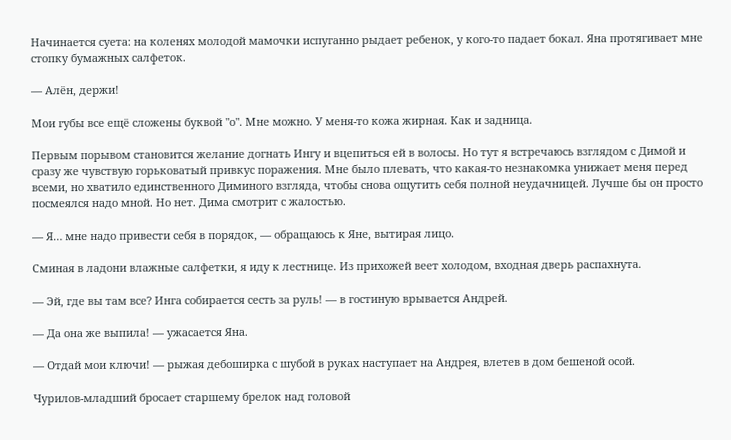Начинается суета: на коленях молодой мамочки испуганно рыдает ребенок, у кого-то падает бокал. Яна протягивает мне стопку бумажных салфеток.

— Алён, держи!

Мои губы все ещё сложены буквой "о". Мне можно. У меня-то кожа жирная. Как и задница.

Первым порывом становится желание догнать Ингу и вцепиться ей в волосы. Но тут я встречаюсь взглядом с Димой и сразу же чувствую горьковатый привкус поражения. Мне было плевать, что какая-то незнакомка унижает меня перед всеми, но хватило единственного Диминого взгляда, чтобы снова ощутить себя полной неудачницей. Лучше бы он просто посмеялся надо мной. Но нет. Дима смотрит с жалостью.

— Я… мне надо привести себя в порядок, — обращаюсь к Яне, вытирая лицо.

Сминая в ладони влажные салфетки, я иду к лестнице. Из прихожей веет холодом, входная дверь распахнута.

— Эй, где вы там все? Инга собирается сесть за руль! — в гостиную врывается Андрей.

— Да она же выпила! — ужасается Яна.

— Отдай мои ключи! — рыжая дебоширка с шубой в руках наступает на Андрея, влетев в дом бешеной осой.

Чурилов-младший бросает старшему брелок над головой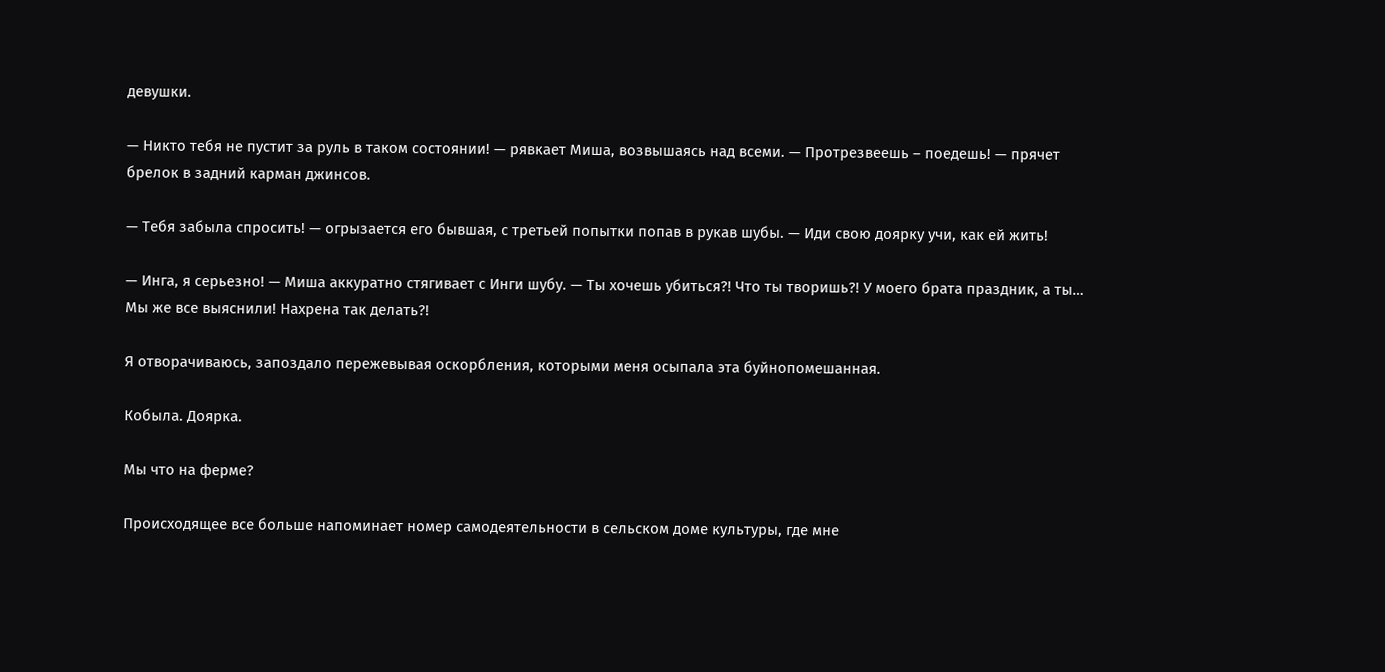девушки.

— Никто тебя не пустит за руль в таком состоянии! — рявкает Миша, возвышаясь над всеми. — Протрезвеешь – поедешь! — прячет брелок в задний карман джинсов.

— Тебя забыла спросить! — огрызается его бывшая, с третьей попытки попав в рукав шубы. — Иди свою доярку учи, как ей жить!

— Инга, я серьезно! — Миша аккуратно стягивает с Инги шубу. — Ты хочешь убиться?! Что ты творишь?! У моего брата праздник, а ты… Мы же все выяснили! Нахрена так делать?!

Я отворачиваюсь, запоздало пережевывая оскорбления, которыми меня осыпала эта буйнопомешанная.

Кобыла. Доярка.

Мы что на ферме?

Происходящее все больше напоминает номер самодеятельности в сельском доме культуры, где мне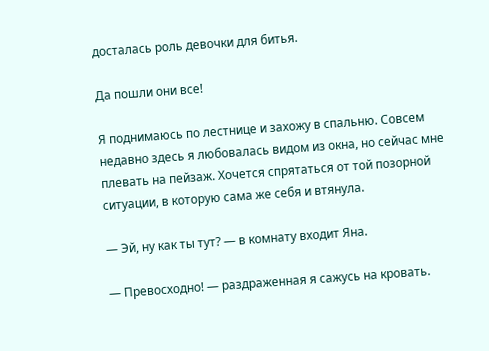досталась роль девочки для битья.

Да пошли они все!

Я поднимаюсь по лестнице и захожу в спальню. Совсем недавно здесь я любовалась видом из окна, но сейчас мне плевать на пейзаж. Хочется спрятаться от той позорной ситуации, в которую сама же себя и втянула.

— Эй, ну как ты тут? — в комнату входит Яна.

— Превосходно! — раздраженная я сажусь на кровать.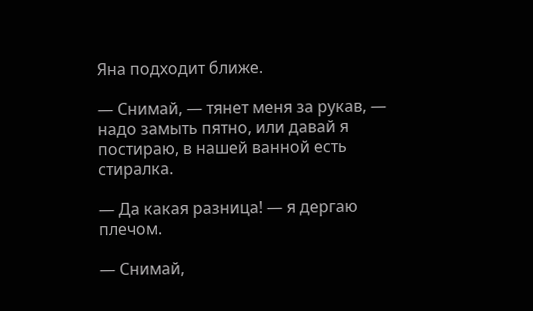Яна подходит ближе.

— Снимай, — тянет меня за рукав, — надо замыть пятно, или давай я постираю, в нашей ванной есть стиралка.

— Да какая разница! — я дергаю плечом.

— Снимай,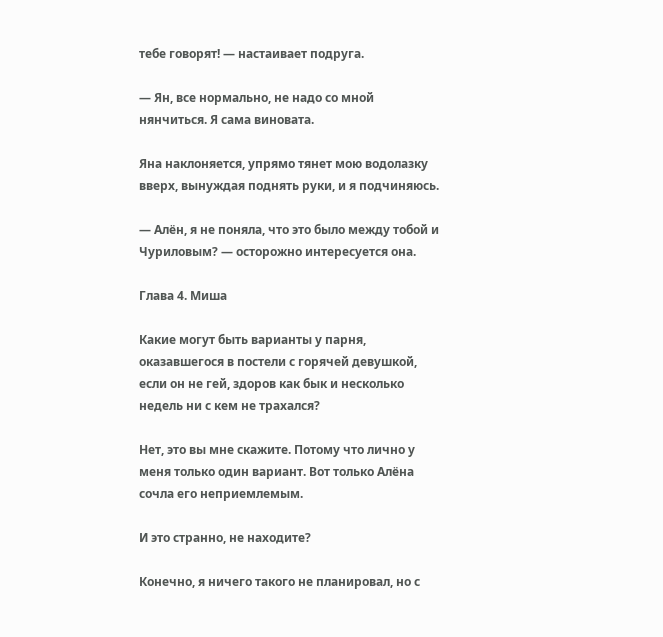тебе говорят! — настаивает подруга.

— Ян, все нормально, не надо со мной нянчиться. Я сама виновата.

Яна наклоняется, упрямо тянет мою водолазку вверх, вынуждая поднять руки, и я подчиняюсь.

— Алён, я не поняла, что это было между тобой и Чуриловым? — осторожно интересуется она.

Глава 4. Миша

Какие могут быть варианты у парня, оказавшегося в постели с горячей девушкой, если он не гей, здоров как бык и несколько недель ни с кем не трахался?

Нет, это вы мне скажите. Потому что лично у меня только один вариант. Вот только Алёна сочла его неприемлемым.

И это странно, не находите?

Конечно, я ничего такого не планировал, но с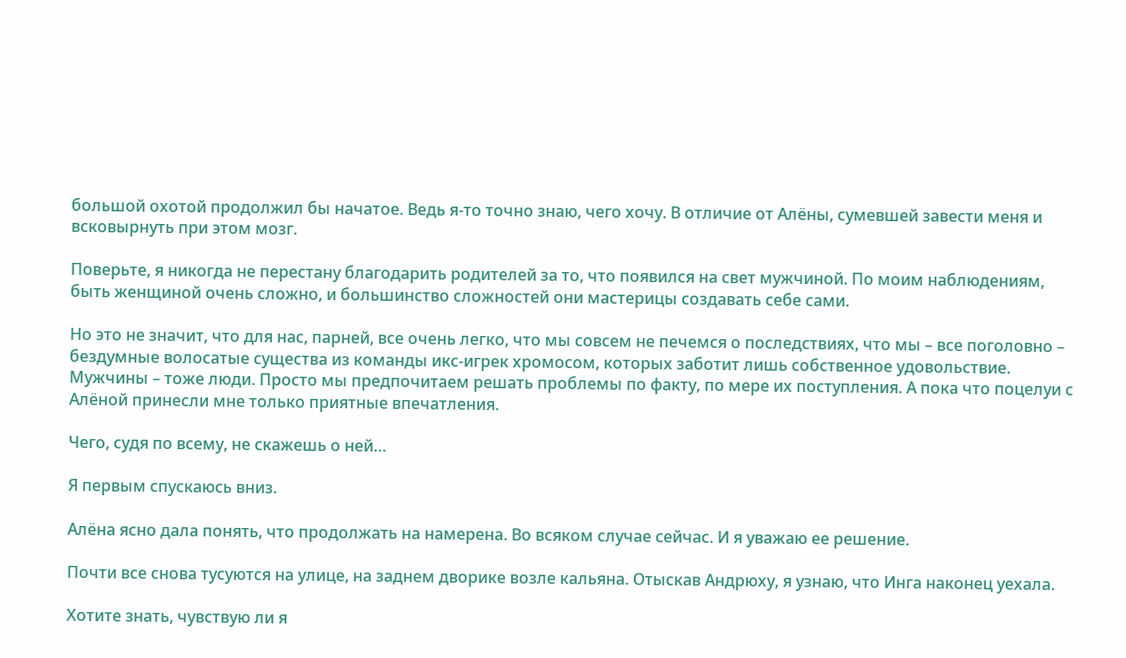большой охотой продолжил бы начатое. Ведь я-то точно знаю, чего хочу. В отличие от Алёны, сумевшей завести меня и всковырнуть при этом мозг.

Поверьте, я никогда не перестану благодарить родителей за то, что появился на свет мужчиной. По моим наблюдениям, быть женщиной очень сложно, и большинство сложностей они мастерицы создавать себе сами.

Но это не значит, что для нас, парней, все очень легко, что мы совсем не печемся о последствиях, что мы – все поголовно – бездумные волосатые существа из команды икс-игрек хромосом, которых заботит лишь собственное удовольствие. Мужчины – тоже люди. Просто мы предпочитаем решать проблемы по факту, по мере их поступления. А пока что поцелуи с Алёной принесли мне только приятные впечатления.

Чего, судя по всему, не скажешь о ней…

Я первым спускаюсь вниз.

Алёна ясно дала понять, что продолжать на намерена. Во всяком случае сейчас. И я уважаю ее решение.

Почти все снова тусуются на улице, на заднем дворике возле кальяна. Отыскав Андрюху, я узнаю, что Инга наконец уехала.

Хотите знать, чувствую ли я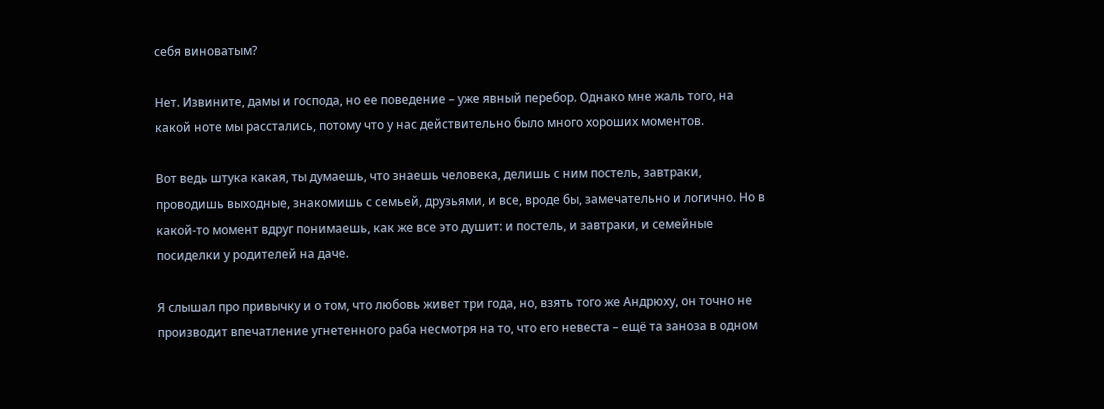себя виноватым?

Нет. Извините, дамы и господа, но ее поведение – уже явный перебор. Однако мне жаль того, на какой ноте мы расстались, потому что у нас действительно было много хороших моментов.

Вот ведь штука какая, ты думаешь, что знаешь человека, делишь с ним постель, завтраки, проводишь выходные, знакомишь с семьей, друзьями, и все, вроде бы, замечательно и логично. Но в какой-то момент вдруг понимаешь, как же все это душит: и постель, и завтраки, и семейные посиделки у родителей на даче.

Я слышал про привычку и о том, что любовь живет три года, но, взять того же Андрюху, он точно не производит впечатление угнетенного раба несмотря на то, что его невеста – ещё та заноза в одном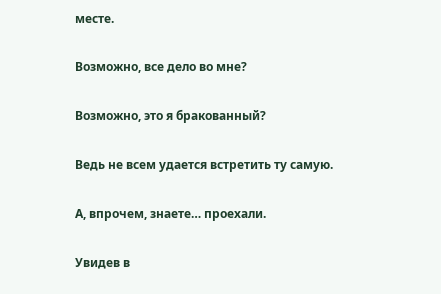месте.

Возможно, все дело во мне?

Возможно, это я бракованный?

Ведь не всем удается встретить ту самую.

А, впрочем, знаете… проехали.

Увидев в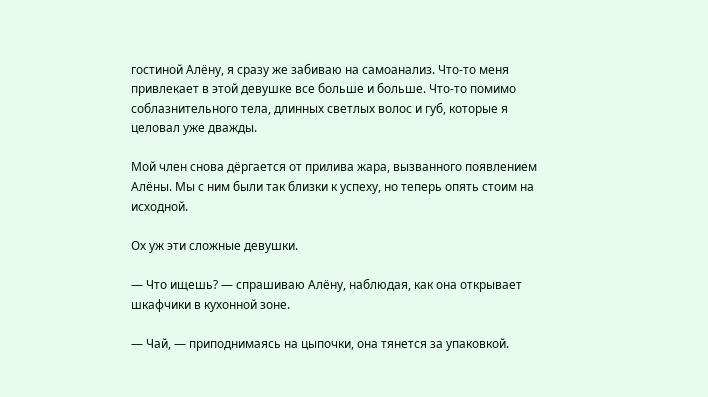гостиной Алёну, я сразу же забиваю на самоанализ. Что-то меня привлекает в этой девушке все больше и больше. Что-то помимо соблазнительного тела, длинных светлых волос и губ, которые я целовал уже дважды.

Мой член снова дёргается от прилива жара, вызванного появлением Алёны. Мы с ним были так близки к успеху, но теперь опять стоим на исходной.

Ох уж эти сложные девушки.

— Что ищешь? — спрашиваю Алёну, наблюдая, как она открывает шкафчики в кухонной зоне.

— Чай, — приподнимаясь на цыпочки, она тянется за упаковкой.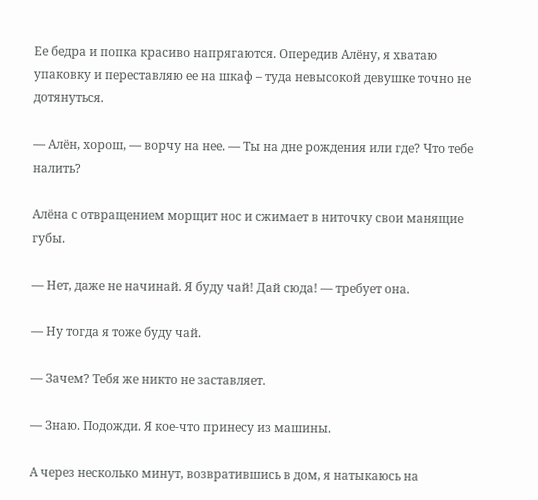Ее бедра и попка красиво напрягаются. Опередив Алёну, я хватаю упаковку и переставляю ее на шкаф – туда невысокой девушке точно не дотянуться.

— Алён, хорош, — ворчу на нее. — Ты на дне рождения или где? Что тебе налить?

Алёна с отвращением морщит нос и сжимает в ниточку свои манящие губы.

— Нет, даже не начинай. Я буду чай! Дай сюда! — требует она.

— Ну тогда я тоже буду чай.

— Зачем? Тебя же никто не заставляет.

— Знаю. Подожди. Я кое-что принесу из машины.

А через несколько минут, возвратившись в дом, я натыкаюсь на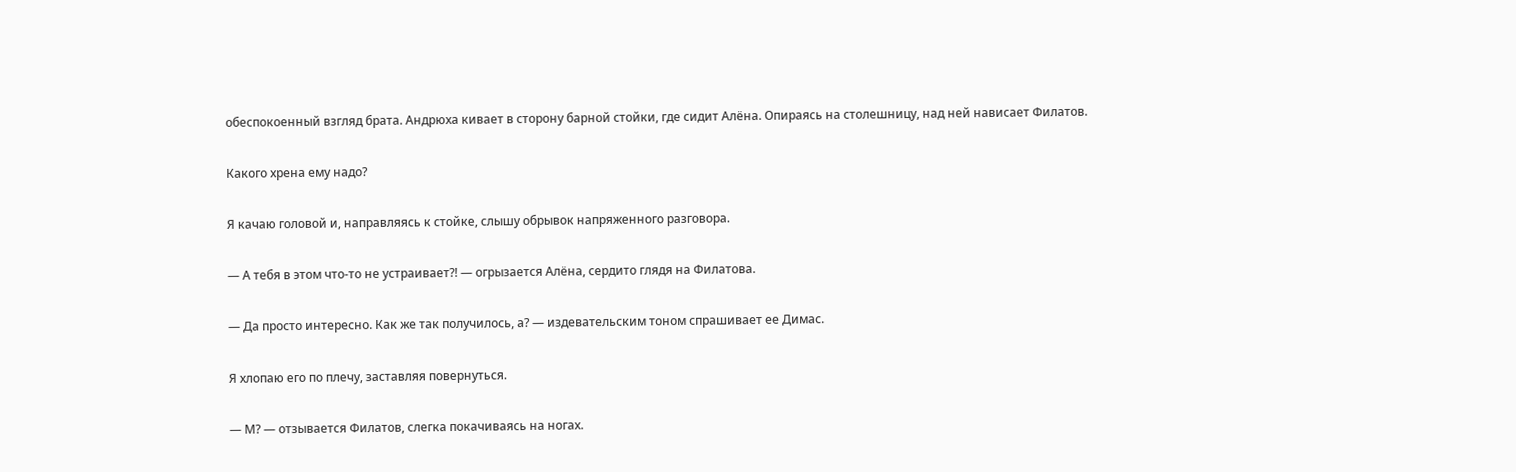обеспокоенный взгляд брата. Андрюха кивает в сторону барной стойки, где сидит Алёна. Опираясь на столешницу, над ней нависает Филатов.

Какого хрена ему надо?

Я качаю головой и, направляясь к стойке, слышу обрывок напряженного разговора.

— А тебя в этом что-то не устраивает?! — огрызается Алёна, сердито глядя на Филатова.

— Да просто интересно. Как же так получилось, а? — издевательским тоном спрашивает ее Димас.

Я хлопаю его по плечу, заставляя повернуться.

— М? — отзывается Филатов, слегка покачиваясь на ногах.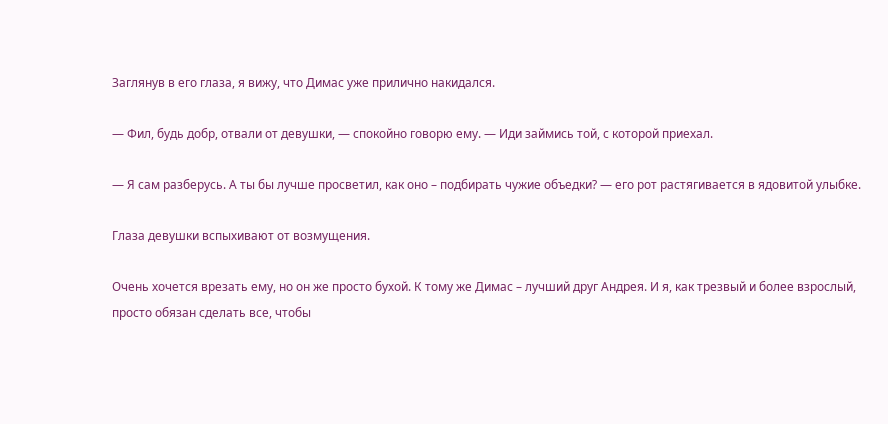Заглянув в его глаза, я вижу, что Димас уже прилично накидался.

— Фил, будь добр, отвали от девушки, — спокойно говорю ему. — Иди займись той, с которой приехал.

— Я сам разберусь. А ты бы лучше просветил, как оно – подбирать чужие объедки? — его рот растягивается в ядовитой улыбке.

Глаза девушки вспыхивают от возмущения.

Очень хочется врезать ему, но он же просто бухой. К тому же Димас – лучший друг Андрея. И я, как трезвый и более взрослый, просто обязан сделать все, чтобы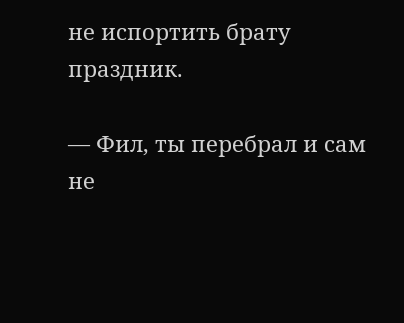не испортить брату праздник.

— Фил, ты перебрал и сам не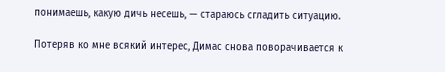понимаешь, какую дичь несешь, — стараюсь сгладить ситуацию.

Потеряв ко мне всякий интерес, Димас снова поворачивается к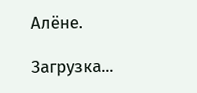Алёне.

Загрузка...